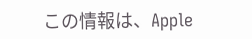この情報は、Apple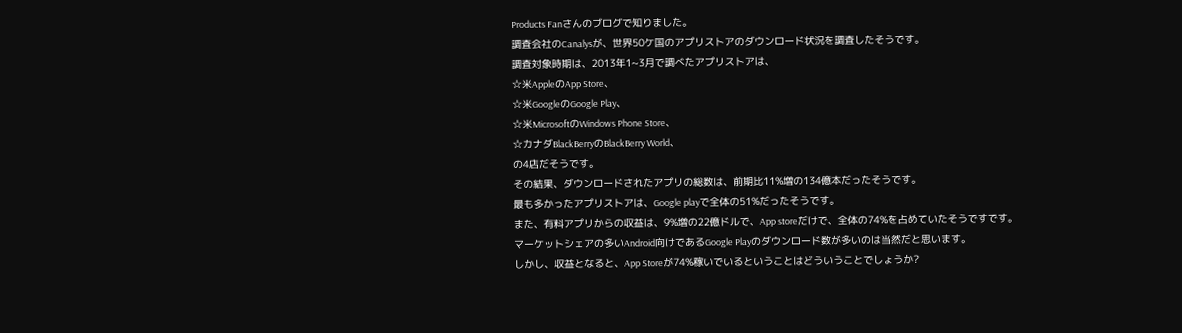Products Fanさんのブログで知りました。
調査会社のCanalysが、世界50ケ国のアプリストアのダウンロード状況を調査したそうです。
調査対象時期は、2013年1~3月で調べたアプリストアは、
☆米AppleのApp Store、
☆米GoogleのGoogle Play、
☆米MicrosoftのWindows Phone Store、
☆カナダBlackBerryのBlackBerry World、
の4店だそうです。
その結果、ダウンロードされたアプリの総数は、前期比11%増の134億本だったそうです。
最も多かったアプリストアは、Google playで全体の51%だったそうです。
また、有料アプリからの収益は、9%増の22億ドルで、App storeだけで、全体の74%を占めていたそうですです。
マーケットシェアの多いAndroid向けであるGoogle Playのダウンロード数が多いのは当然だと思います。
しかし、収益となると、App Storeが74%稼いでいるということはどういうことでしょうか?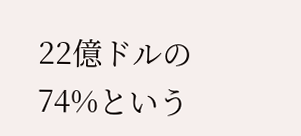22億ドルの74%という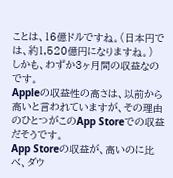ことは、16億ドルですね。(日本円では、約1,520億円になりますね。)
しかも、わずか3ヶ月間の収益なのです。
Appleの収益性の高さは、以前から高いと言われていますが、その理由のひとつがこのApp Storeでの収益だそうです。
App Storeの収益が、高いのに比べ、ダウ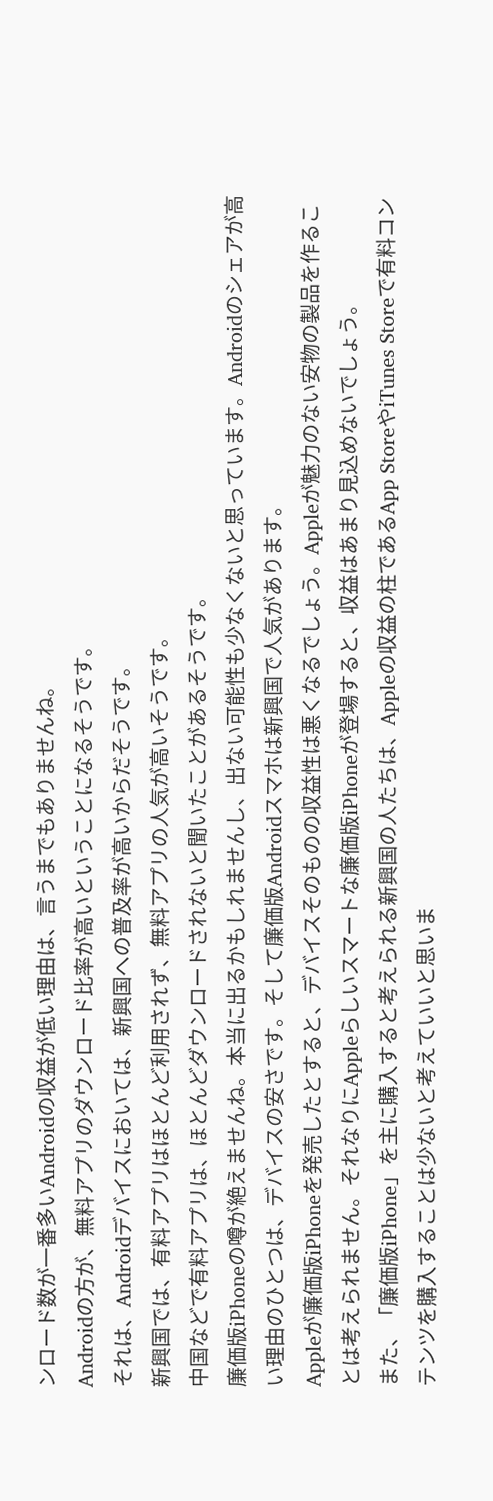ンロード数が一番多いAndroidの収益が低い理由は、言うまでもありませんね。
Androidの方が、無料アプリのダウンロード比率が高いということになるそうです。
それは、Androidデバイスにおいては、新興国への普及率が高いからだそうです。
新興国では、有料アプリはほとんど利用されず、無料アプリの人気が高いそうです。
中国などで有料アプリは、ほとんどダウンロードされないと聞いたことがあるそうです。
廉価版iPhoneの噂が絶えませんね。本当に出るかもしれませんし、出ない可能性も少なくないと思っています。Androidのシェアが高い理由のひとつは、デバイスの安さです。そして廉価版Androidスマホは新興国で人気があります。
Appleが廉価版iPhoneを発売したとすると、デバイスそのものの収益性は悪くなるでしょう。Appleが魅力のない安物の製品を作ることは考えられません。それなりにAppleらしいスマートな廉価版iPhoneが登場すると、収益はあまり見込めないでしょう。
また、「廉価版iPhone」を主に購入すると考えられる新興国の人たちは、Appleの収益の柱であるApp StoreやiTunes Storeで有料コンテンツを購入することは少ないと考えていいと思いま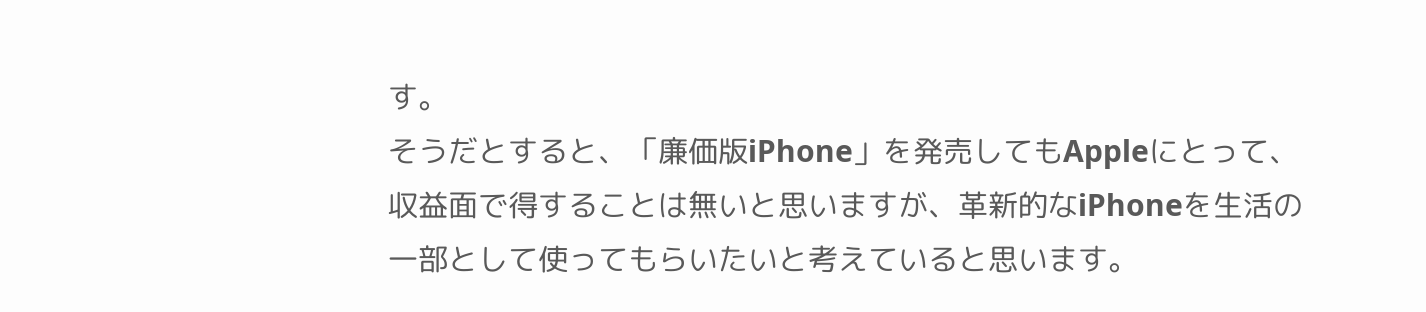す。
そうだとすると、「廉価版iPhone」を発売してもAppleにとって、収益面で得することは無いと思いますが、革新的なiPhoneを生活の一部として使ってもらいたいと考えていると思います。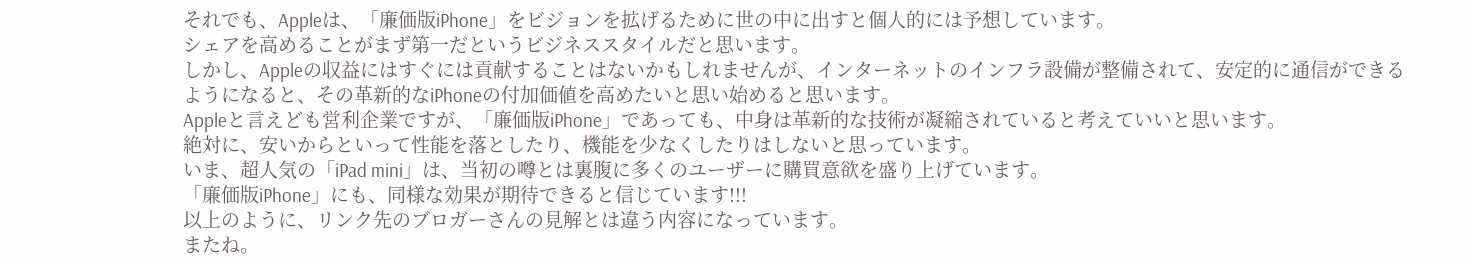それでも、Appleは、「廉価版iPhone」をビジョンを拡げるために世の中に出すと個人的には予想しています。
シェアを高めることがまず第一だというビジネススタイルだと思います。
しかし、Appleの収益にはすぐには貢献することはないかもしれませんが、インターネットのインフラ設備が整備されて、安定的に通信ができるようになると、その革新的なiPhoneの付加価値を高めたいと思い始めると思います。
Appleと言えども営利企業ですが、「廉価版iPhone」であっても、中身は革新的な技術が凝縮されていると考えていいと思います。
絶対に、安いからといって性能を落としたり、機能を少なくしたりはしないと思っています。
いま、超人気の「iPad mini」は、当初の噂とは裏腹に多くのユーザーに購買意欲を盛り上げています。
「廉価版iPhone」にも、同様な効果が期待できると信じています!!!
以上のように、リンク先のブロガーさんの見解とは違う内容になっています。
またね。